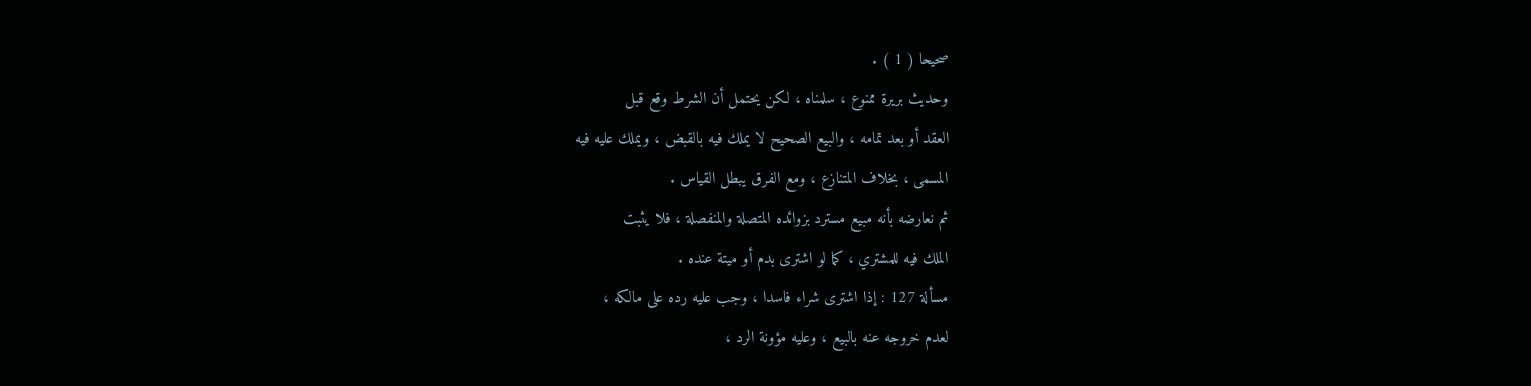صحيحا ( 1 ) .
وحديث بريرة ممنوع ، سلمناه ، لكن يحتمل أن الشرط وقع قبل
العقد أو بعد تمامه ، والبيع الصحيح لا يملك فيه بالقبض ، ويملك عليه فيه
المسمى ، بخلاف المتنازع ، ومع الفرق يبطل القياس .
ثم نعارضه بأنه مبيع مسترد بزوائده المتصلة والمنفصلة ، فلا يثبت
الملك فيه للمشتري ، كما لو اشترى بدم أو ميتة عنده .
مسألة 127 : إذا اشترى شراء فاسدا ، وجب عليه رده على مالكه ،
لعدم خروجه عنه بالبيع ، وعليه مؤونة الرد ،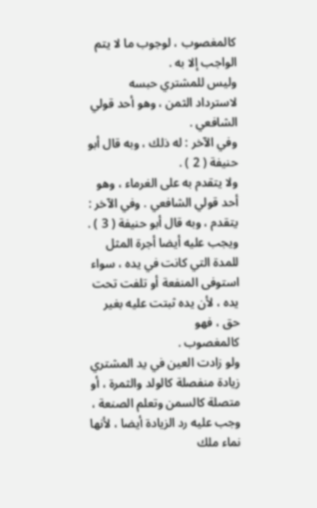كالمغصوب ، لوجوب ما لا يتم
الواجب إلا به .
وليس للمشتري حبسه لاسترداد الثمن ، وهو أحد قولي الشافعي .
وفي الآخر : له ذلك ، وبه قال أبو حنيفة ( 2 ) .
ولا يتقدم به على الغرماء ، وهو أحد قولي الشافعي . وفي الآخر :
يتقدم ، وبه قال أبو حنيفة ( 3 ) .
ويجب عليه أيضا أجرة المثل للمدة التي كانت في يده ، سواء
استوفى المنفعة أو تلفت تحت يده ، لأن يده ثبتت عليه بغير حق ، فهو
كالمغصوب .
ولو زادت العين في يد المشتري زيادة منفصلة كالولد والثمرة ، أو
متصلة كالسمن وتعلم الصنعة ، وجب عليه رد الزيادة أيضا ، لأنها نماء ملك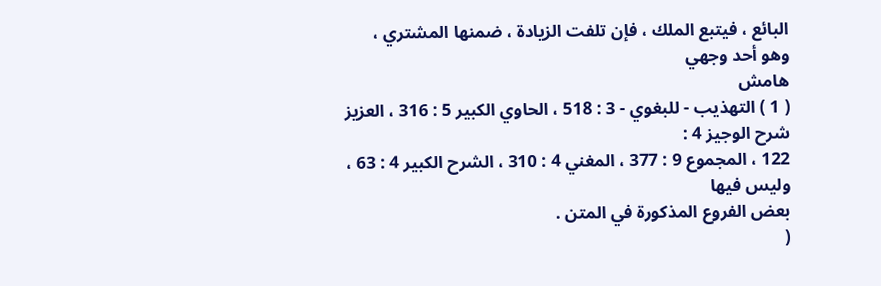البائع ، فيتبع الملك ، فإن تلفت الزيادة ، ضمنها المشتري ، وهو أحد وجهي
هامش
( 1 ) التهذيب - للبغوي - 3 : 518 ، الحاوي الكبير 5 : 316 ، العزيز شرح الوجيز 4 :
122 ، المجموع 9 : 377 ، المغني 4 : 310 ، الشرح الكبير 4 : 63 ، وليس فيها
بعض الفروع المذكورة في المتن .
(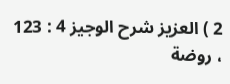2 ) العزيز شرح الوجيز 4 : 123 ، روضة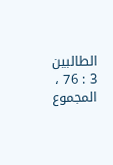الطالبين 3 : 76 ، المجموع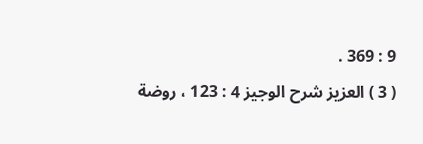9 : 369 .
( 3 ) العزيز شرح الوجيز 4 : 123 ، روضة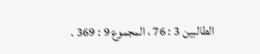الطالبين 3 : 76 ، المجموع 9 : 369 .